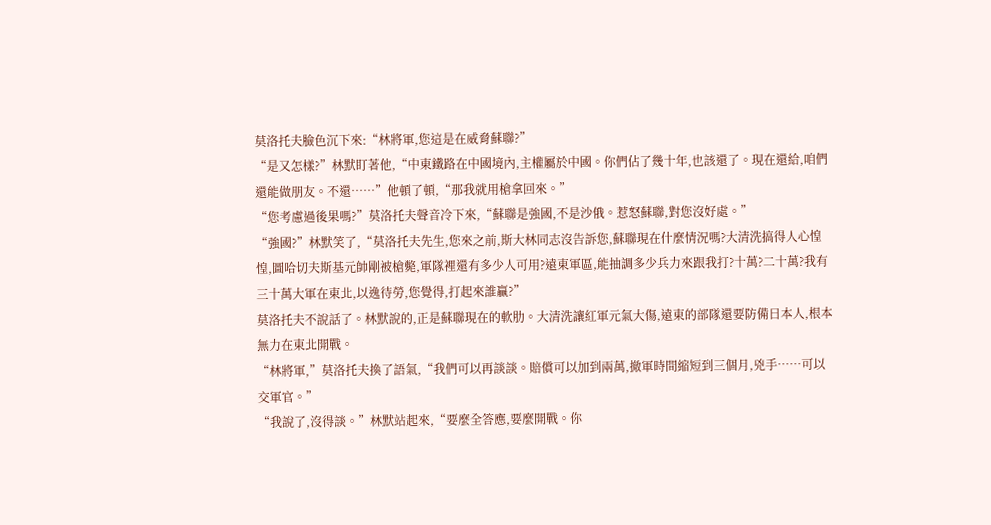莫洛托夫臉色沉下來:“林將軍,您這是在威脅蘇聯?”
“是又怎樣?”林默盯著他,“中東鐵路在中國境內,主權屬於中國。你們佔了幾十年,也該還了。現在還給,咱們還能做朋友。不還……”他頓了頓,“那我就用槍拿回來。”
“您考慮過後果嗎?”莫洛托夫聲音冷下來,“蘇聯是強國,不是沙俄。惹怒蘇聯,對您沒好處。”
“強國?”林默笑了,“莫洛托夫先生,您來之前,斯大林同志沒告訴您,蘇聯現在什麼情況嗎?大清洗搞得人心惶惶,圖哈切夫斯基元帥剛被槍斃,軍隊裡還有多少人可用?遠東軍區,能抽調多少兵力來跟我打?十萬?二十萬?我有三十萬大軍在東北,以逸待勞,您覺得,打起來誰贏?”
莫洛托夫不說話了。林默說的,正是蘇聯現在的軟肋。大清洗讓紅軍元氣大傷,遠東的部隊還要防備日本人,根本無力在東北開戰。
“林將軍,”莫洛托夫換了語氣,“我們可以再談談。賠償可以加到兩萬,撤軍時間縮短到三個月,兇手……可以交軍官。”
“我說了,沒得談。”林默站起來,“要麼全答應,要麼開戰。你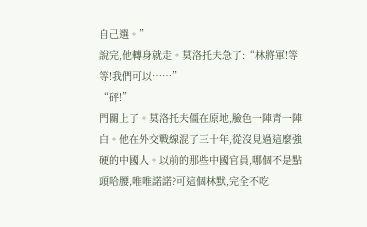自己選。”
說完,他轉身就走。莫洛托夫急了:“林將軍!等等!我們可以……”
“砰!”
門關上了。莫洛托夫僵在原地,臉色一陣青一陣白。他在外交戰線混了三十年,從沒見過這麼強硬的中國人。以前的那些中國官員,哪個不是點頭哈腰,唯唯諾諾?可這個林默,完全不吃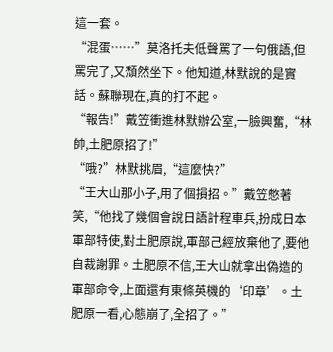這一套。
“混蛋……”莫洛托夫低聲罵了一句俄語,但罵完了,又頹然坐下。他知道,林默說的是實話。蘇聯現在,真的打不起。
“報告!”戴笠衝進林默辦公室,一臉興奮,“林帥,土肥原招了!”
“哦?”林默挑眉,“這麼快?”
“王大山那小子,用了個損招。”戴笠憋著笑,“他找了幾個會說日語計程車兵,扮成日本軍部特使,對土肥原說,軍部己經放棄他了,要他自裁謝罪。土肥原不信,王大山就拿出偽造的軍部命令,上面還有東條英機的‘印章’。土肥原一看,心態崩了,全招了。”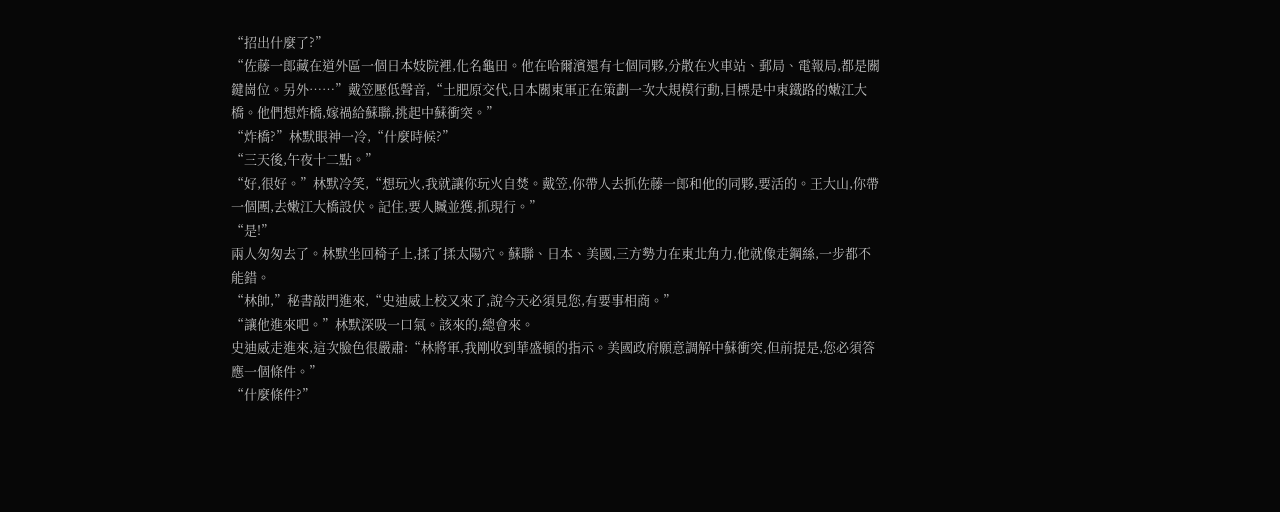“招出什麼了?”
“佐藤一郎藏在道外區一個日本妓院裡,化名龜田。他在哈爾濱還有七個同夥,分散在火車站、郵局、電報局,都是關鍵崗位。另外……”戴笠壓低聲音,“土肥原交代,日本關東軍正在策劃一次大規模行動,目標是中東鐵路的嫩江大橋。他們想炸橋,嫁禍給蘇聯,挑起中蘇衝突。”
“炸橋?”林默眼神一冷,“什麼時候?”
“三天後,午夜十二點。”
“好,很好。”林默冷笑,“想玩火,我就讓你玩火自焚。戴笠,你帶人去抓佐藤一郎和他的同夥,要活的。王大山,你帶一個團,去嫩江大橋設伏。記住,要人贓並獲,抓現行。”
“是!”
兩人匆匆去了。林默坐回椅子上,揉了揉太陽穴。蘇聯、日本、美國,三方勢力在東北角力,他就像走鋼絲,一步都不能錯。
“林帥,”秘書敲門進來,“史迪威上校又來了,說今天必須見您,有要事相商。”
“讓他進來吧。”林默深吸一口氣。該來的,總會來。
史迪威走進來,這次臉色很嚴肅:“林將軍,我剛收到華盛頓的指示。美國政府願意調解中蘇衝突,但前提是,您必須答應一個條件。”
“什麼條件?”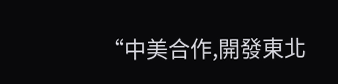“中美合作,開發東北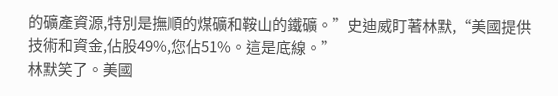的礦產資源,特別是撫順的煤礦和鞍山的鐵礦。”史迪威盯著林默,“美國提供技術和資金,佔股49%,您佔51%。這是底線。”
林默笑了。美國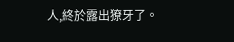人,終於露出獠牙了。